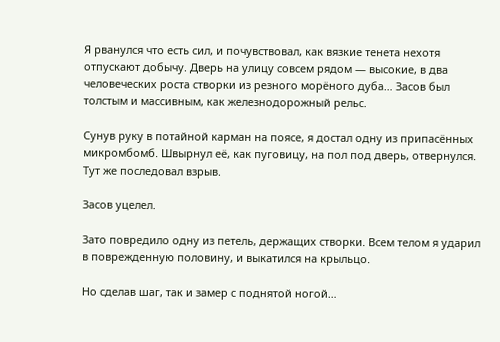Я рванулся что есть сил, и почувствовал, как вязкие тенета нехотя отпускают добычу. Дверь на улицу совсем рядом — высокие, в два человеческих роста створки из резного морёного дуба… Засов был толстым и массивным, как железнодорожный рельс.

Сунув руку в потайной карман на поясе, я достал одну из припасённых микромбомб. Швырнул её, как пуговицу, на пол под дверь, отвернулся. Тут же последовал взрыв.

Засов уцелел.

Зато повредило одну из петель, держащих створки. Всем телом я ударил в поврежденную половину, и выкатился на крыльцо.

Но сделав шаг, так и замер с поднятой ногой…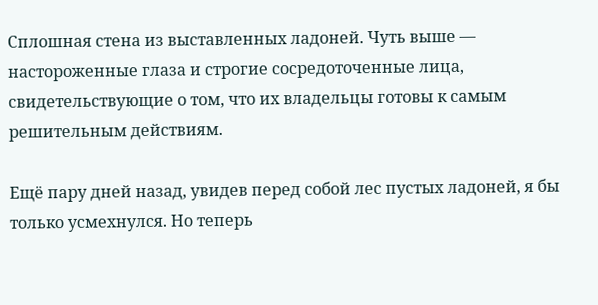Сплошная стена из выставленных ладоней. Чуть выше — настороженные глаза и строгие сосредоточенные лица, свидетельствующие о том, что их владельцы готовы к самым решительным действиям.

Ещё пару дней назад, увидев перед собой лес пустых ладоней, я бы только усмехнулся. Но теперь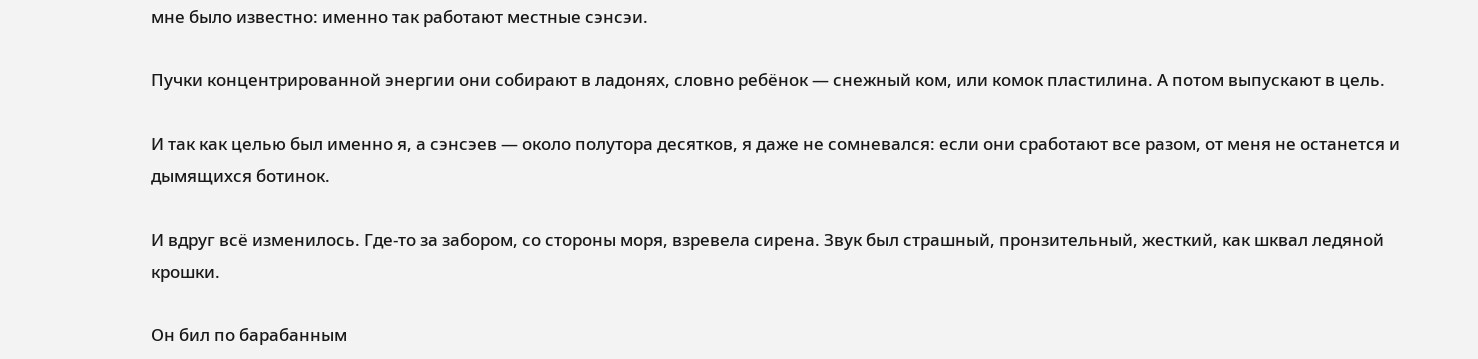мне было известно: именно так работают местные сэнсэи.

Пучки концентрированной энергии они собирают в ладонях, словно ребёнок — снежный ком, или комок пластилина. А потом выпускают в цель.

И так как целью был именно я, а сэнсэев — около полутора десятков, я даже не сомневался: если они сработают все разом, от меня не останется и дымящихся ботинок.

И вдруг всё изменилось. Где-то за забором, со стороны моря, взревела сирена. Звук был страшный, пронзительный, жесткий, как шквал ледяной крошки.

Он бил по барабанным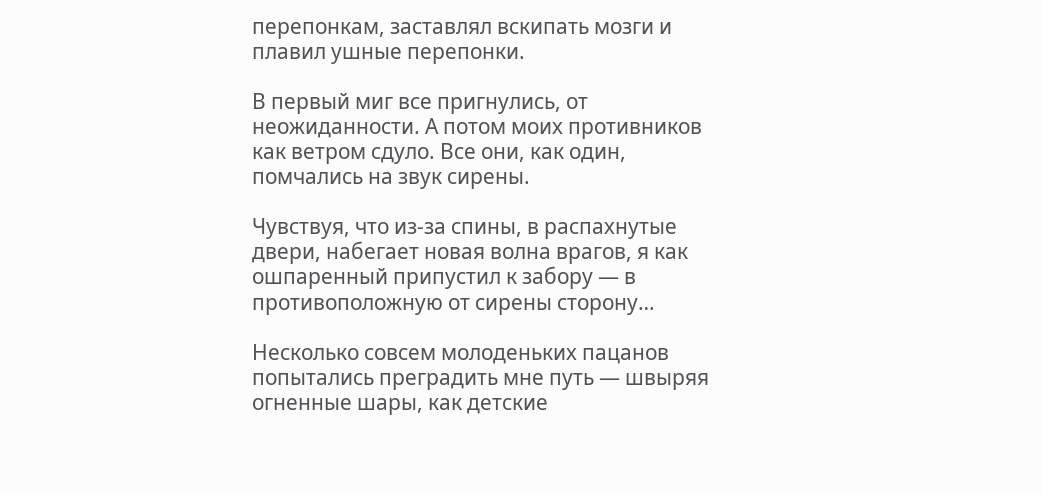перепонкам, заставлял вскипать мозги и плавил ушные перепонки.

В первый миг все пригнулись, от неожиданности. А потом моих противников как ветром сдуло. Все они, как один, помчались на звук сирены.

Чувствуя, что из-за спины, в распахнутые двери, набегает новая волна врагов, я как ошпаренный припустил к забору — в противоположную от сирены сторону…

Несколько совсем молоденьких пацанов попытались преградить мне путь — швыряя огненные шары, как детские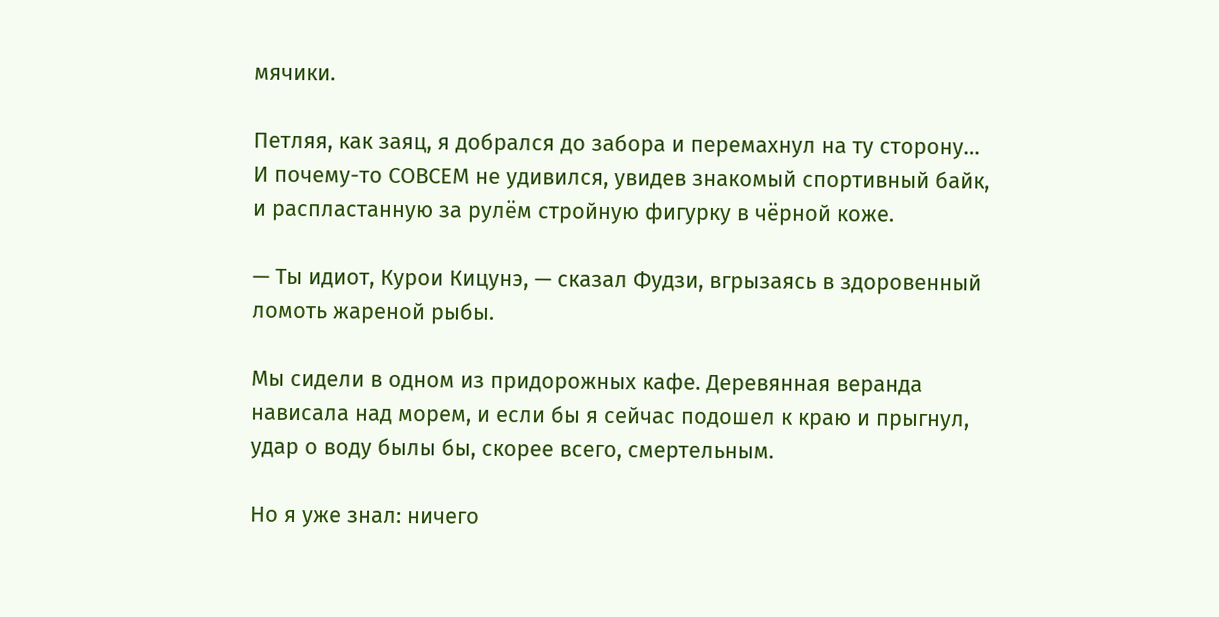мячики.

Петляя, как заяц, я добрался до забора и перемахнул на ту сторону… И почему-то СОВСЕМ не удивился, увидев знакомый спортивный байк, и распластанную за рулём стройную фигурку в чёрной коже.

— Ты идиот, Курои Кицунэ, — сказал Фудзи, вгрызаясь в здоровенный ломоть жареной рыбы.

Мы сидели в одном из придорожных кафе. Деревянная веранда нависала над морем, и если бы я сейчас подошел к краю и прыгнул, удар о воду былы бы, скорее всего, смертельным.

Но я уже знал: ничего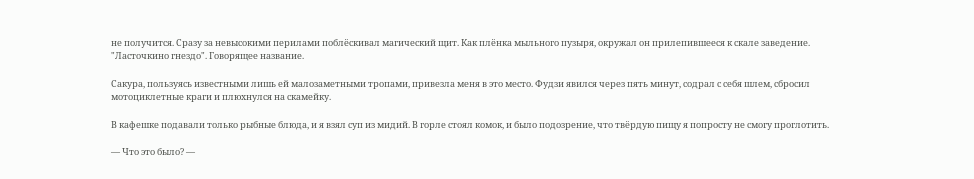не получится. Сразу за невысокими перилами поблёскивал магический щит. Как плёнка мыльного пузыря, окружал он прилепившееся к скале заведение. "Ласточкино гнездо". Говорящее название.

Сакура, пользуясь известными лишь ей малозаметными тропами, привезла меня в это место. Фудзи явился через пять минут, содрал с себя шлем, сбросил мотоциклетные краги и плюхнулся на скамейку.

В кафешке подавали только рыбные блюда, и я взял суп из мидий. В горле стоял комок, и было подозрение, что твёрдую пищу я попросту не смогу проглотить.

— Что это было? —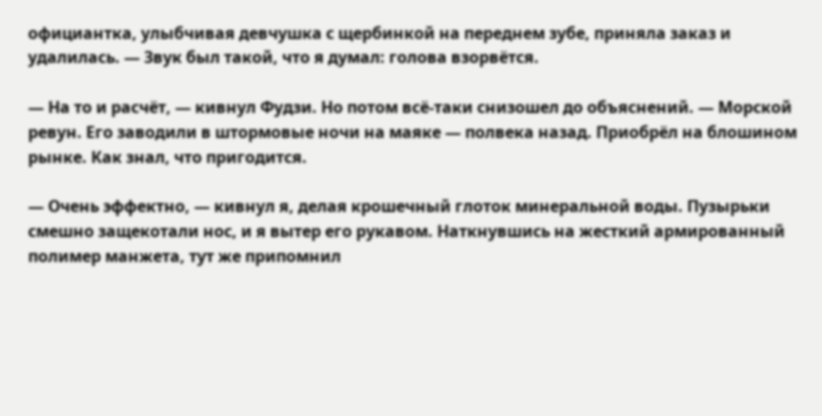официантка, улыбчивая девчушка с щербинкой на переднем зубе, приняла заказ и удалилась. — Звук был такой, что я думал: голова взорвётся.

— На то и расчёт, — кивнул Фудзи. Но потом всё-таки снизошел до объяснений. — Морской ревун. Его заводили в штормовые ночи на маяке — полвека назад. Приобрёл на блошином рынке. Как знал, что пригодится.

— Очень эффектно, — кивнул я, делая крошечный глоток минеральной воды. Пузырьки смешно защекотали нос, и я вытер его рукавом. Наткнувшись на жесткий армированный полимер манжета, тут же припомнил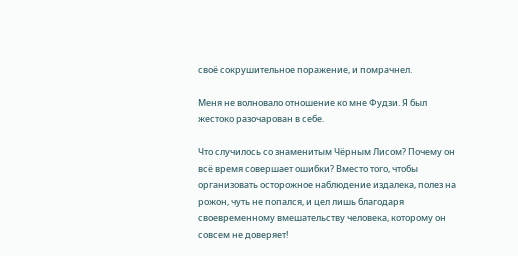своё сокрушительное поражение, и помрачнел.

Меня не волновало отношение ко мне Фудзи. Я был жестоко разочарован в себе.

Что случилось со знаменитым Чёрным Лисом? Почему он всё время совершает ошибки? Вместо того, чтобы организовать осторожное наблюдение издалека, полез на рожон, чуть не попался, и цел лишь благодаря своевременному вмешательству человека, которому он совсем не доверяет!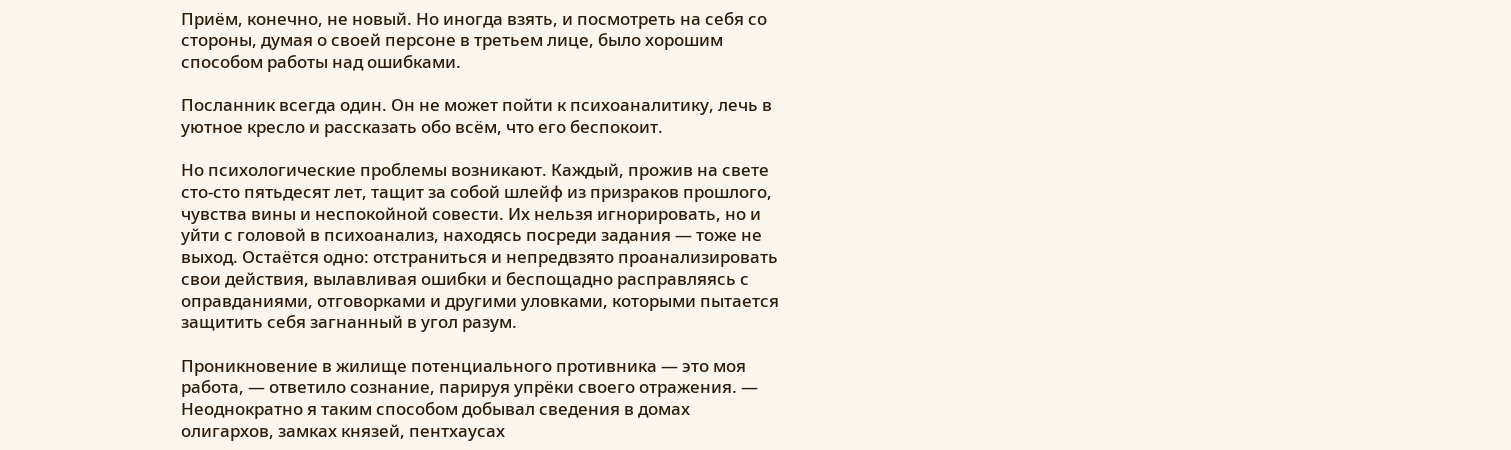Приём, конечно, не новый. Но иногда взять, и посмотреть на себя со стороны, думая о своей персоне в третьем лице, было хорошим способом работы над ошибками.

Посланник всегда один. Он не может пойти к психоаналитику, лечь в уютное кресло и рассказать обо всём, что его беспокоит.

Но психологические проблемы возникают. Каждый, прожив на свете сто-сто пятьдесят лет, тащит за собой шлейф из призраков прошлого, чувства вины и неспокойной совести. Их нельзя игнорировать, но и уйти с головой в психоанализ, находясь посреди задания — тоже не выход. Остаётся одно: отстраниться и непредвзято проанализировать свои действия, вылавливая ошибки и беспощадно расправляясь с оправданиями, отговорками и другими уловками, которыми пытается защитить себя загнанный в угол разум.

Проникновение в жилище потенциального противника — это моя работа, — ответило сознание, парируя упрёки своего отражения. — Неоднократно я таким способом добывал сведения в домах олигархов, замках князей, пентхаусах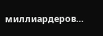миллиардеров…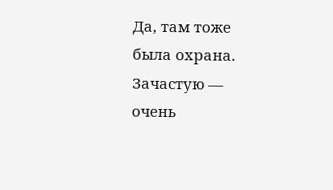Да, там тоже была охрана. Зачастую — очень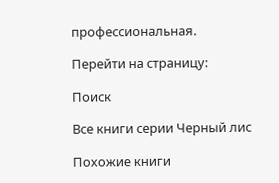профессиональная.

Перейти на страницу:

Поиск

Все книги серии Черный лис

Похожие книги